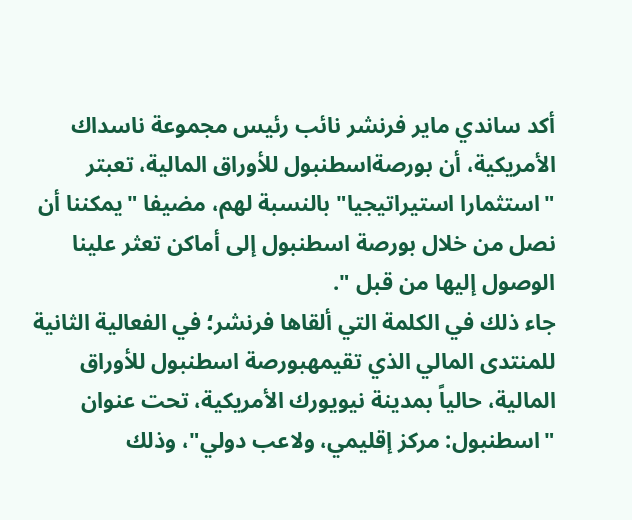أكد ساندي ماير فرنشر نائب رئيس مجموعة ناسداك الأمريكية، أن بورصةاسطنبول للأوراق المالية، تعبتر "استثمارا استيراتيجيا" بالنسبة لهم، مضيفا "يمكننا أن نصل من خلال بورصة اسطنبول إلى أماكن تعثر علينا الوصول إليها من قبل ".
جاء ذلك في الكلمة التي ألقاها فرنشر؛ في الفعالية الثانية للمنتدى المالي الذي تقيمهبورصة اسطنبول للأوراق المالية، حالياً بمدينة نيويورك الأمريكية، تحت عنوان "اسطنبول: مركز إقليمي، ولاعب دولي"، وذلك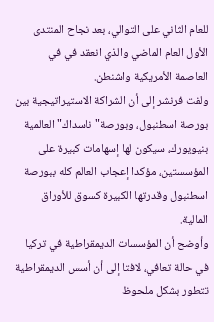للعام الثاني على التوالي، بعد نجاح المنتدى الأول العام الماضي والذي انعقد في في العاصمة الأمريكية واشنطن.
ولفت فرنشر إلى أن الشراكة الاستيراتيجية بين بورصة اسطنبول، وبورصة"ناسداك" العالمية بنيويورك، سيكون لها إسهامات كبيرة على المؤسستين، مؤكدا إعجاب العالم كله ببورصة اسطنبول وقدرتها الكبيرة كسوق للأوراق المالية.
وأوضح أن المؤسسات الديمقراطية في تركيا في حالة تعافي، لافتا إلى أن أسس الديمقراطية تتطور بشكل ملحوظ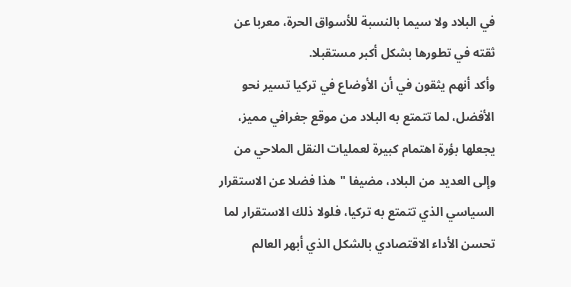في البلاد ولا سيما بالنسبة للأسواق الحرة، معربا عن ثقته في تطورها بشكل أكبر مستقبلا.
وأكد أنهم يثقون في أن الأوضاع في تركيا تسير نحو الأفضل، لما تتمتع به البلاد من موقع جغرافي مميز، يجعلها بؤرة اهتمام كبيرة لعمليات النقل الملاحي من وإلى العديد من البلاد، مضيفا "هذا فضلا عن الاستقرار السياسي الذي تتمتع به تركيا، فلولا ذلك الاستقرار لما تحسن الأداء الاقتصادي بالشكل الذي أبهر العالم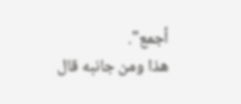أجمع".
هذا ومن جانبه قال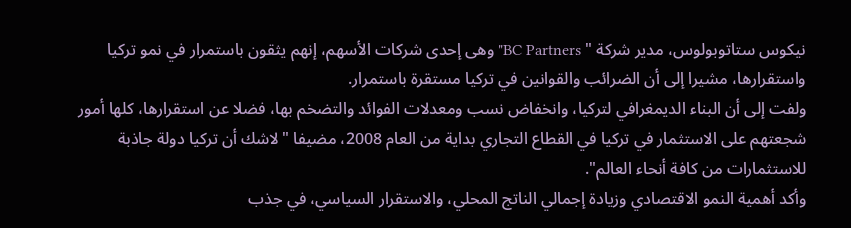نيكوس ستاتوبولوس، مدير شركة " BC Partners" وهى إحدى شركات الأسهم، إنهم يثقون باستمرار في نمو تركيا واستقرارها، مشيرا إلى أن الضرائب والقوانين في تركيا مستقرة باستمرار.
ولفت إلى أن البناء الديمغرافي لتركيا، وانخفاض نسب ومعدلات الفوائد والتضخم بها، فضلا عن استقرارها، كلها أمور شجعتهم على الاستثمار في تركيا في القطاع التجاري بداية من العام 2008، مضيفا "لاشك أن تركيا دولة جاذبة للاستثمارات من كافة أنحاء العالم".
وأكد أهمية النمو الاقتصادي وزيادة إجمالي الناتج المحلي، والاستقرار السياسي، في جذب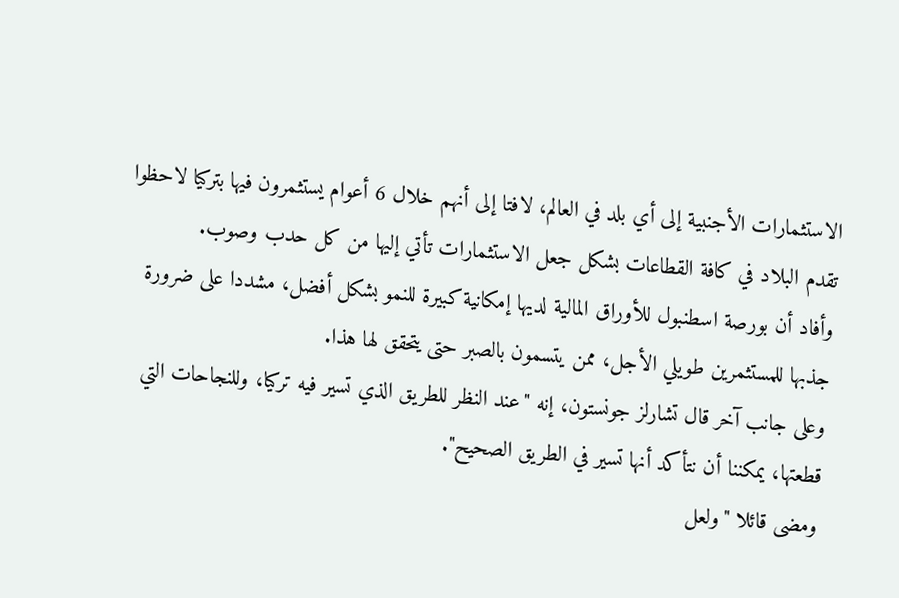الاستثمارات الأجنبية إلى أي بلد في العالم، لافتا إلى أنهم خلال 6 أعوام يستثمرون فيها بتركيا لاحظوا تقدم البلاد في كافة القطاعات بشكل جعل الاستثمارات تأتي إليها من كل حدب وصوب.
وأفاد أن بورصة اسطنبول للأوراق المالية لديها إمكانية كبيرة للنمو بشكل أفضل، مشددا على ضرورة جذبها للمستثمرين طويلي الأجل، ممن يتسمون بالصبر حتى يتحقق لها هذا.
وعلى جانب آخر قال تشارلز جونستون، إنه "عند النظر للطريق الذي تسير فيه تركيا، وللنجاحات التي قطعتها، يمكننا أن نتأكد أنها تسير في الطريق الصحيح".
ومضى قائلا "ولعل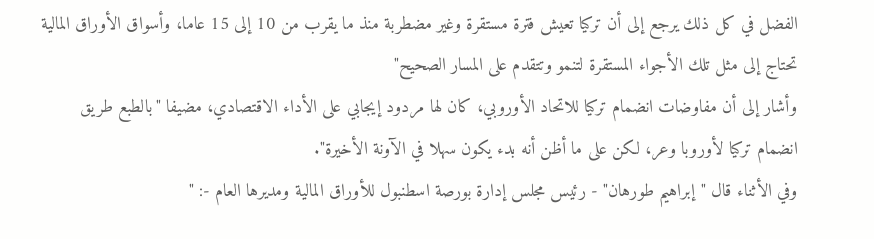الفضل في كل ذلك يرجع إلى أن تركيا تعيش فترة مستقرة وغير مضطربة منذ ما يقرب من 10 إلى 15 عاما، وأسواق الأوراق المالية تحتاج إلى مثل تلك الأجواء المستقرة لتنمو وتتقدم على المسار الصحيح"
وأشار إلى أن مفاوضات انضمام تركيا للاتحاد الأوروبي، كان لها مردود إيجابي على الأداء الاقتصادي، مضيفا "بالطبع طريق انضمام تركيا لأوروبا وعر، لكن على ما أظن أنه بدء يكون سهلا في الآونة الأخيرة".
وفي الأثناء قال "إبراهيم طورهان" - رئيس مجلس إدارة بورصة اسطنبول للأوراق المالية ومديرها العام -: "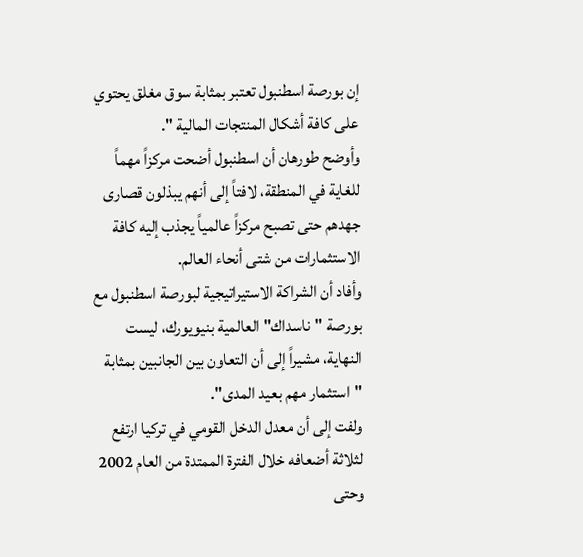إن بورصة اسطنبول تعتبر بمثابة سوق مغلق يحتوي على كافة أشكال المنتجات المالية ".
وأوضح طورهان أن اسطنبول أضحت مركزاً مهماً للغاية في المنطقة، لافتاً إلى أنهم يبذلون قصارى جهدهم حتى تصبح مركزاً عالمياً يجذب إليه كافة الاستثمارات من شتى أنحاء العالم.
وأفاد أن الشراكة الاستيراتيجية لبورصة اسطنبول مع بورصة "ناسداك" العالمية بنيويورك، ليست النهاية، مشيراً إلى أن التعاون بين الجانبين بمثابة "استثمار مهم بعيد المدى".
ولفت إلى أن معدل الدخل القومي في تركيا ارتفع لثلاثة أضعافه خلال الفترة الممتدة من العام 2002 وحتى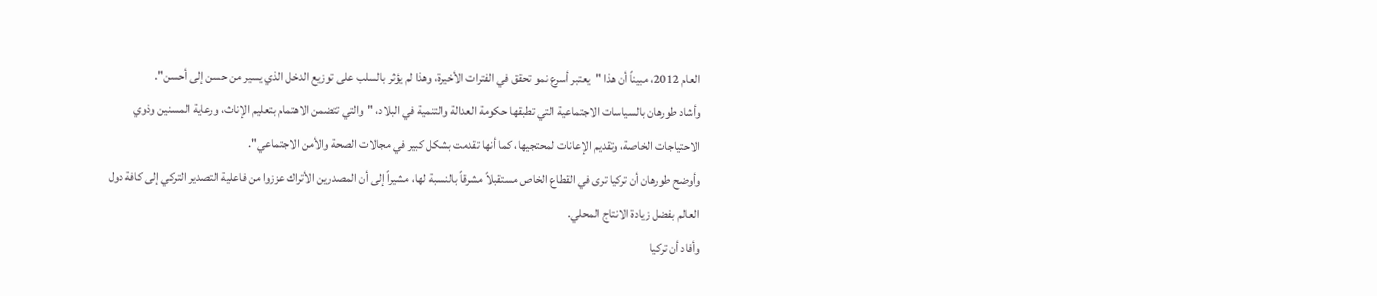العام 2012، مبيناً أن هذا "يعتبر أسرع نمو تحقق في الفترات الأخيرة، وهذا لم يؤثر بالسلب على توزيع الدخل الذي يسير من حسن إلى أحسن".
وأشاد طورهان بالسياسات الاجتماعية التي تطبقها حكومة العدالة والتنمية في البلاد، "والتي تتضمن الاهتمام بتعليم الإناث، ورعاية المسنين وذوي الاحتياجات الخاصة، وتقديم الإعانات لمحتجيها، كما أنها تقدمت بشكل كبير في مجالات الصحة والأمن الاجتماعي".
وأوضح طورهان أن تركيا ترى في القطاع الخاص مستقبلاً مشرقاً بالنسبة لها، مشيراً إلى أن المصدرين الأتراك عززوا من فاعلية التصدير التركي إلى كافة دول العالم بفضل زيادة الانتاج المحلي.
وأفاد أن تركيا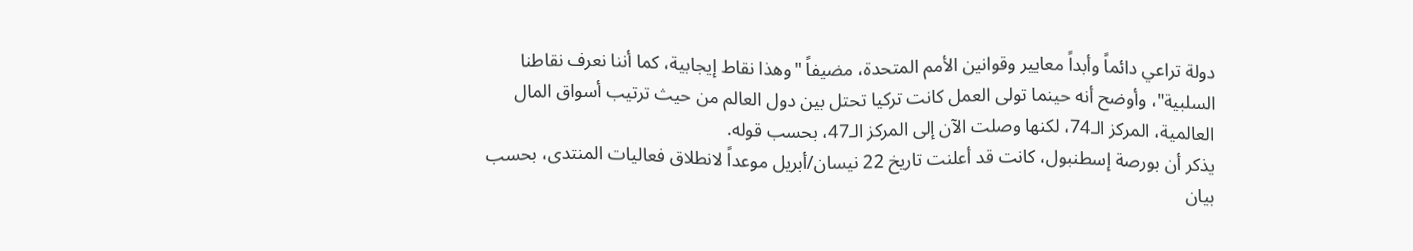دولة تراعي دائماً وأبداً معايير وقوانين الأمم المتحدة، مضيفاً "وهذا نقاط إيجابية، كما أننا نعرف نقاطنا السلبية"، وأوضح أنه حينما تولى العمل كانت تركيا تحتل بين دول العالم من حيث ترتيب أسواق المال العالمية، المركز الـ74، لكنها وصلت الآن إلى المركز الـ47، بحسب قوله.
يذكر أن بورصة إسطنبول، كانت قد أعلنت تاريخ 22 نيسان/أبريل موعداً لانطلاق فعاليات المنتدى، بحسب بيان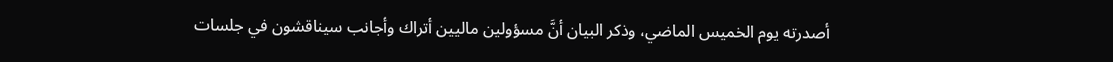أصدرته يوم الخميس الماضي، وذكر البيان أنَّ مسؤولين ماليين أتراك وأجانب سيناقشون في جلسات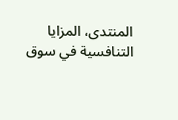المنتدى، المزايا التنافسية في سوق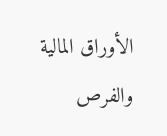الأوراق المالية والفرص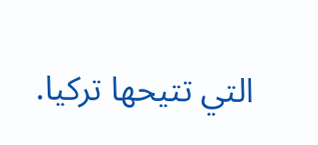التي تتيحها تركيا.